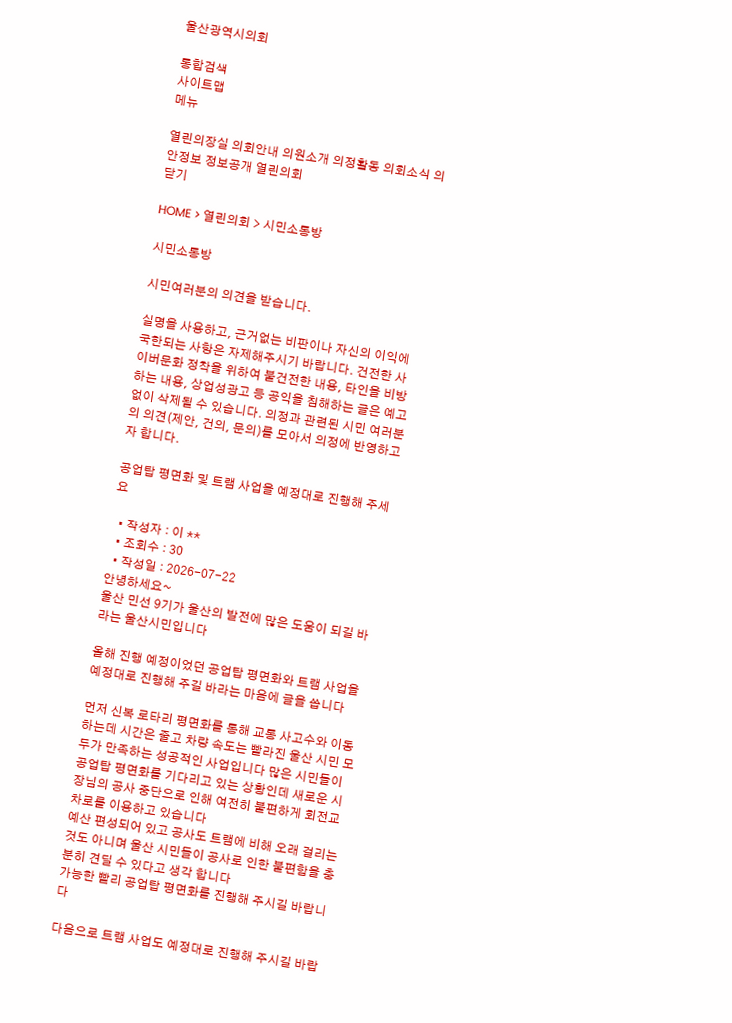울산광역시의회

통합검색
사이트맵
메뉴

열린의장실 의회안내 의원소개 의정활동 의회소식 의안정보 정보공개 열린의회
닫기

HOME > 열린의회 > 시민소통방

시민소통방

시민여러분의 의견을 받습니다.

실명을 사용하고, 근거없는 비판이나 자신의 이익에 국한되는 사항은 자제해주시기 바랍니다. 건전한 사이버문화 정착을 위하여 불건전한 내용, 타인을 비방하는 내용, 상업성광고 등 공익을 침해하는 글은 예고없이 삭제될 수 있습니다. 의정과 관련된 시민 여러분의 의견(제안, 건의, 문의)를 모아서 의정에 반영하고자 합니다.

공업탑 평면화 및 트램 사업을 예정대로 진행해 주세요

  • 작성자 : 이 **
  • 조회수 : 30
  • 작성일 : 2026-07-22
안녕하세요~
울산 민선 9기가 울산의 발전에 많은 도움이 되길 바라는 울산시민입니다

올해 진행 예정이었던 공업탑 평면화와 트램 사업을 예정대로 진행해 주길 바라는 마음에 글을 씁니다

먼저 신복 로타리 평면화를 통해 교통 사고수와 이동하는데 시간은 줄고 차량 속도는 빨라진 울산 시민 모두가 만족하는 성공적인 사업입니다 많은 시민들이 공업탑 평면화를 기다리고 있는 상황인데 새로운 시장님의 공사 중단으로 인해 여전히 불편하게 회전교차로를 이용하고 있습니다
예산 편성되어 있고 공사도 트램에 비해 오래 걸리는 것도 아니며 울산 시민들이 공사로 인한 불편함을 충분히 견딜 수 있다고 생각 합니다
가능한 빨리 공업탑 평면화를 진행해 주시길 바랍니다

다음으로 트램 사업도 예정대로 진행해 주시길 바랍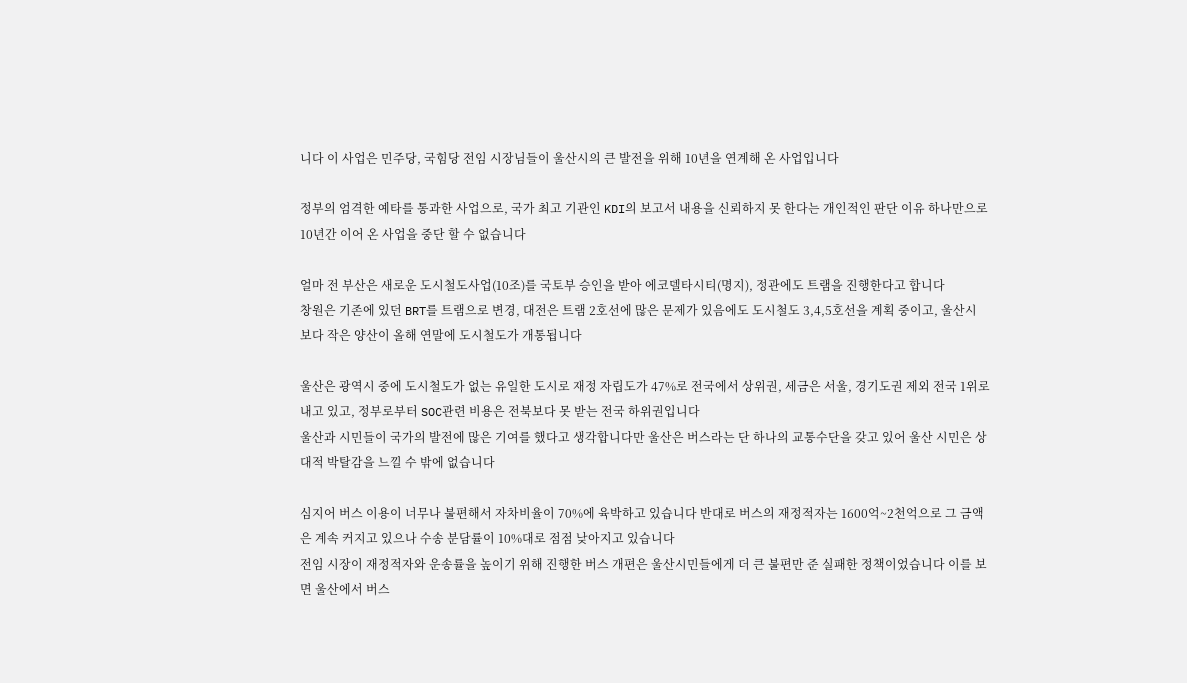니다 이 사업은 민주당, 국힘당 전임 시장님들이 울산시의 큰 발전을 위해 10년을 연계해 온 사업입니다

정부의 엄격한 예타를 통과한 사업으로, 국가 최고 기관인 KDI의 보고서 내용을 신뢰하지 못 한다는 개인적인 판단 이유 하나만으로 10년간 이어 온 사업을 중단 할 수 없습니다

얼마 전 부산은 새로운 도시철도사업(10조)를 국토부 승인을 받아 에코델타시티(명지), 정관에도 트램을 진행한다고 합니다
창원은 기존에 있던 BRT를 트램으로 변경, 대전은 트램 2호선에 많은 문제가 있음에도 도시철도 3,4,5호선을 계획 중이고, 울산시 보다 작은 양산이 올해 연말에 도시철도가 개통됩니다

울산은 광역시 중에 도시철도가 없는 유일한 도시로 재정 자립도가 47%로 전국에서 상위권, 세금은 서울, 경기도권 제외 전국 1위로 내고 있고, 정부로부터 SOC관련 비용은 전북보다 못 받는 전국 하위권입니다
울산과 시민들이 국가의 발전에 많은 기여를 했다고 생각합니다만 울산은 버스라는 단 하나의 교통수단을 갖고 있어 울산 시민은 상대적 박탈감을 느낄 수 밖에 없습니다

심지어 버스 이용이 너무나 불편해서 자차비율이 70%에 육박하고 있습니다 반대로 버스의 재정적자는 1600억~2천억으로 그 금액은 계속 커지고 있으나 수송 분담률이 10%대로 점점 낮아지고 있습니다
전임 시장이 재정적자와 운송률을 높이기 위해 진행한 버스 개편은 울산시민들에게 더 큰 불편만 준 실패한 정책이었습니다 이를 보면 울산에서 버스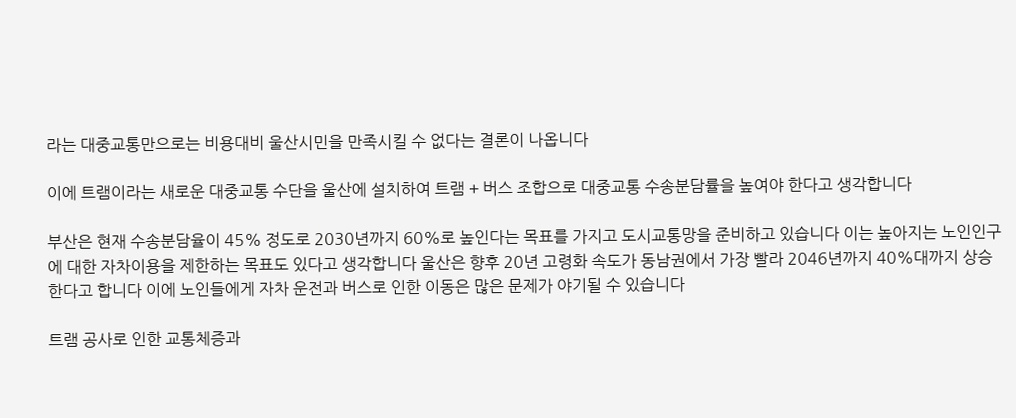라는 대중교통만으로는 비용대비 울산시민을 만족시킬 수 없다는 결론이 나옵니다

이에 트램이라는 새로운 대중교통 수단을 울산에 설치하여 트램 + 버스 조합으로 대중교통 수송분담률을 높여야 한다고 생각합니다

부산은 현재 수송분담율이 45% 정도로 2030년까지 60%로 높인다는 목표를 가지고 도시교통망을 준비하고 있습니다 이는 높아지는 노인인구에 대한 자차이용을 제한하는 목표도 있다고 생각합니다 울산은 향후 20년 고령화 속도가 동남권에서 가장 빨라 2046년까지 40%대까지 상승한다고 합니다 이에 노인들에게 자차 운전과 버스로 인한 이동은 많은 문제가 야기될 수 있습니다

트램 공사로 인한 교통체증과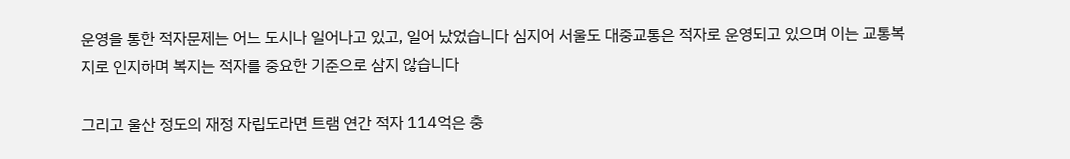운영을 통한 적자문제는 어느 도시나 일어나고 있고, 일어 났었습니다 심지어 서울도 대중교통은 적자로 운영되고 있으며 이는 교통복지로 인지하며 복지는 적자를 중요한 기준으로 삼지 않습니다

그리고 울산 정도의 재정 자립도라면 트램 연간 적자 114억은 충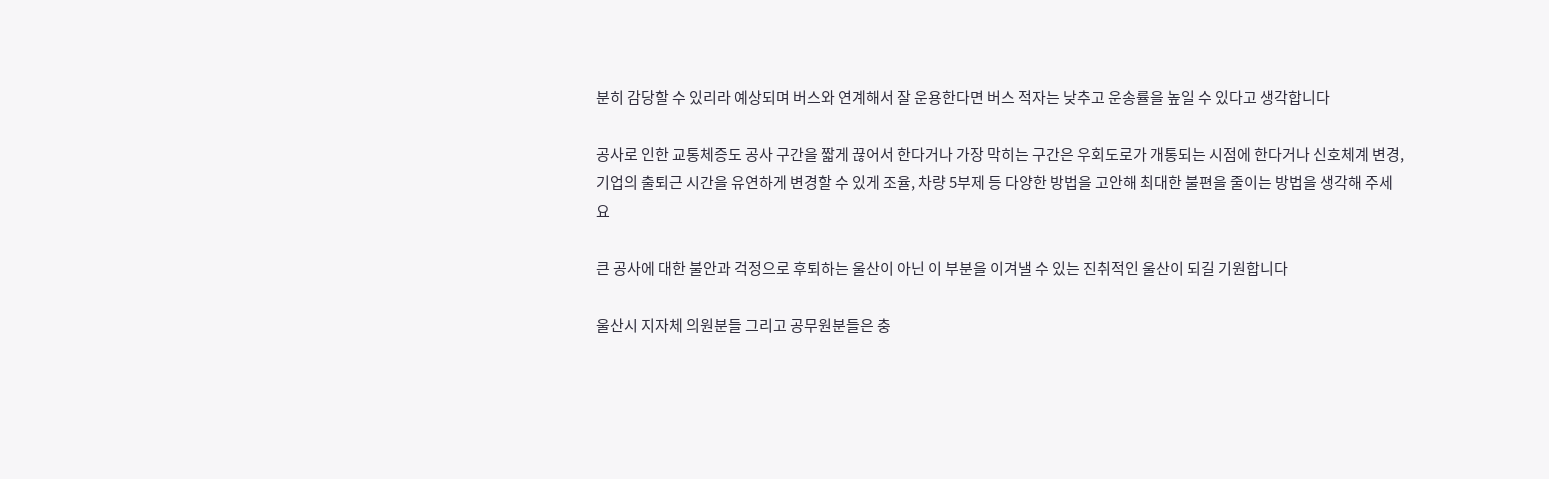분히 감당할 수 있리라 예상되며 버스와 연계해서 잘 운용한다면 버스 적자는 낮추고 운송률을 높일 수 있다고 생각합니다

공사로 인한 교통체증도 공사 구간을 짧게 끊어서 한다거나 가장 막히는 구간은 우회도로가 개통되는 시점에 한다거나 신호체계 변경, 기업의 출퇴근 시간을 유연하게 변경할 수 있게 조율, 차량 5부제 등 다양한 방법을 고안해 최대한 불편을 줄이는 방법을 생각해 주세요

큰 공사에 대한 불안과 걱정으로 후퇴하는 울산이 아닌 이 부분을 이겨낼 수 있는 진취적인 울산이 되길 기원합니다

울산시 지자체 의원분들 그리고 공무원분들은 충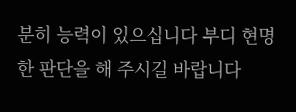분히 능력이 있으십니다 부디 현명한 판단을 해 주시길 바랍니다